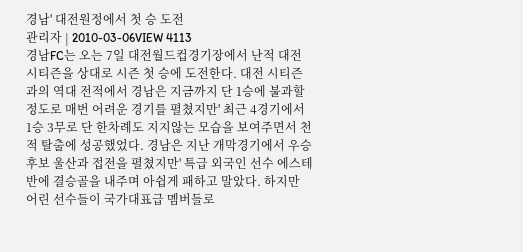경남' 대전원정에서 첫 승 도전
관리자 | 2010-03-06VIEW 4113
경남FC는 오는 7일 대전월드컵경기장에서 난적 대전시티즌을 상대로 시즌 첫 승에 도전한다. 대전 시티즌과의 역대 전적에서 경남은 지금까지 단 1승에 불과할 정도로 매번 어려운 경기를 펼쳤지만' 최근 4경기에서 1승 3무로 단 한차례도 지지않는 모습을 보여주면서 천적 탈출에 성공했었다. 경남은 지난 개막경기에서 우승후보 울산과 접전을 펼쳤지만' 특급 외국인 선수 에스테반에 결승골을 내주며 아쉽게 패하고 말았다. 하지만 어린 선수들이 국가대표급 멤버들로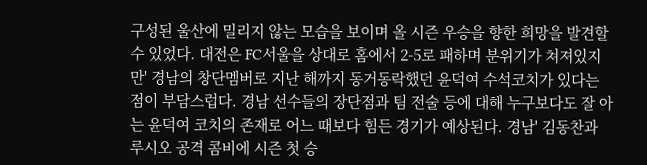구성된 울산에 밀리지 않는 모습을 보이며 올 시즌 우승을 향한 희망을 발견할 수 있었다. 대전은 FC서울을 상대로 홈에서 2-5로 패하며 분위기가 쳐져있지만' 경남의 창단멤버로 지난 해까지 동거동락했던 윤덕여 수석코치가 있다는 점이 부담스럽다. 경남 선수들의 장단점과 팀 전술 등에 대해 누구보다도 잘 아는 윤덕여 코치의 존재로 어느 때보다 힘든 경기가 예상된다. 경남' 김동찬과 루시오 공격 콤비에 시즌 첫 승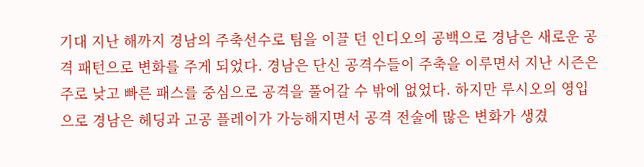기대 지난 해까지 경남의 주축선수로 팀을 이끌 던 인디오의 공백으로 경남은 새로운 공격 패턴으로 변화를 주게 되었다. 경남은 단신 공격수들이 주축을 이루면서 지난 시즌은 주로 낮고 빠른 패스를 중심으로 공격을 풀어갈 수 밖에 없었다. 하지만 루시오의 영입으로 경남은 헤딩과 고공 플레이가 가능해지면서 공격 전술에 많은 변화가 생겼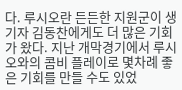다. 루시오란 든든한 지원군이 생기자 김동찬에게도 더 많은 기회가 왔다. 지난 개막경기에서 루시오와의 콤비 플레이로 몇차례 좋은 기회를 만들 수도 있었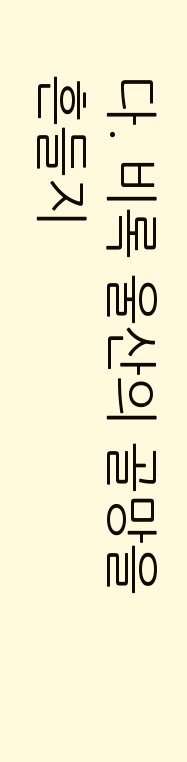다. 비록 울산의 골망을 흔들지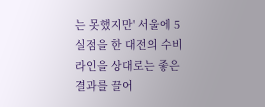는 못했지만' 서울에 5실점을 한 대전의 수비라인을 상대로는 좋은 결과를 끌어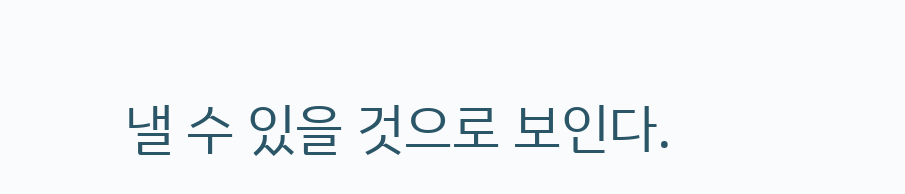낼 수 있을 것으로 보인다.